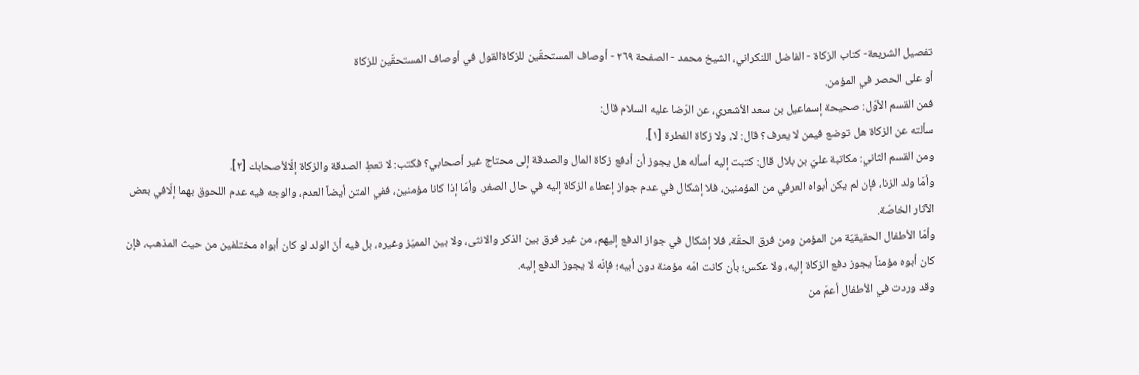تفصيل الشريعة- كتاب الزكاة - الفاضل اللنكراني، الشيخ محمد - الصفحة ٢٦٩ - أوصاف المستحقّين للزكاةالقول في أوصاف المستحقّين للزكاة
أو على الحصر في المؤمن.
فمن القسم الأوّل: صحيحة إسماعيل بن سعد الأشعري، عن الرّضا عليه السلام قال:
سألته عن الزكاة هل توضع فيمن لا يعرف؟ قال: لا، ولا زكاة الفطرة [١].
ومن القسم الثاني: مكاتبة عليّ بن بلال قال: كتبت إليه أسأله هل يجوز أن أدفع زكاة المال والصدقة إلى محتاج غير أصحابي؟ فكتب: لا تعطِ الصدقة والزكاة إلّالأصحابك [٢].
وأمّا ولد الزنا، فإن لم يكن أبواه العرفي من المؤمنين، فلا إشكال في عدم جواز إعطاء الزكاة إليه في حال الصغر. وأمّا إذا كانا مؤمنين، ففي المتن أيضاً العدم، والوجه فيه عدم اللحوق بهما إلّافي بعض الآثار الخاصّة.
وأمّا الأطفال الحقيقيّة من المؤمن ومن فرق الحقّة، فلا إشكال في جواز الدفع إليهم، من غير فرق بين الذكر والانثى، ولا بين المميّز وغيره، بل فيه أنّ الولد لو كان أبواه مختلفين من حيث المذهب، فإن كان أبوه مؤمناً يجوز دفع الزكاة إليه، ولا عكس؛ بأن كانت امّه مؤمنة دون أبيه؛ فإنّه لا يجوز الدفع إليه.
وقد وردت في الأطفال أعمّ من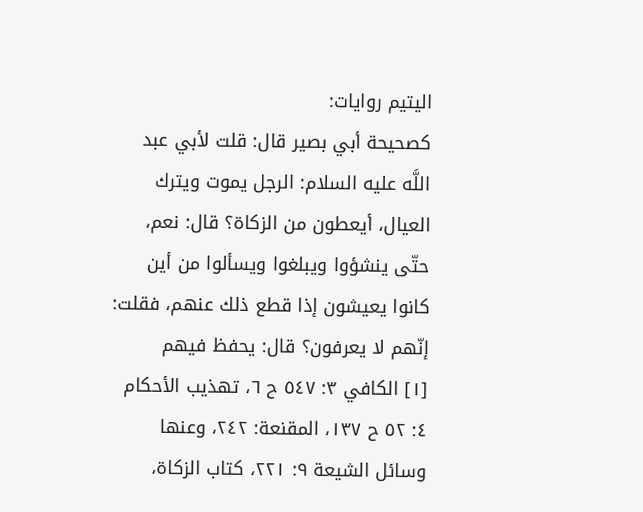اليتيم روايات:
كصحيحة أبي بصير قال: قلت لأبي عبد اللَّه عليه السلام: الرجل يموت ويترك العيال، أيعطون من الزكاة؟ قال: نعم، حتّى ينشؤوا ويبلغوا ويسألوا من أين كانوا يعيشون إذا قطع ذلك عنهم، فقلت: إنّهم لا يعرفون؟ قال: يحفظ فيهم
[١] الكافي ٣: ٥٤٧ ح ٦، تهذيب الأحكام ٤: ٥٢ ح ١٣٧، المقنعة: ٢٤٢، وعنها وسائل الشيعة ٩: ٢٢١، كتاب الزكاة،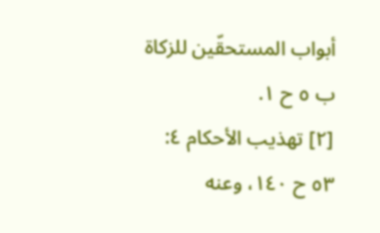أبواب المستحقّين للزكاة ب ٥ ح ١.
[٢] تهذيب الأحكام ٤: ٥٣ ح ١٤٠، وعنه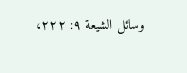وسائل الشيعة ٩: ٢٢٢،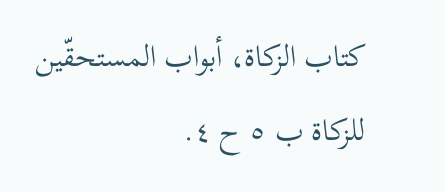كتاب الزكاة، أبواب المستحقّين للزكاة ب ٥ ح ٤.